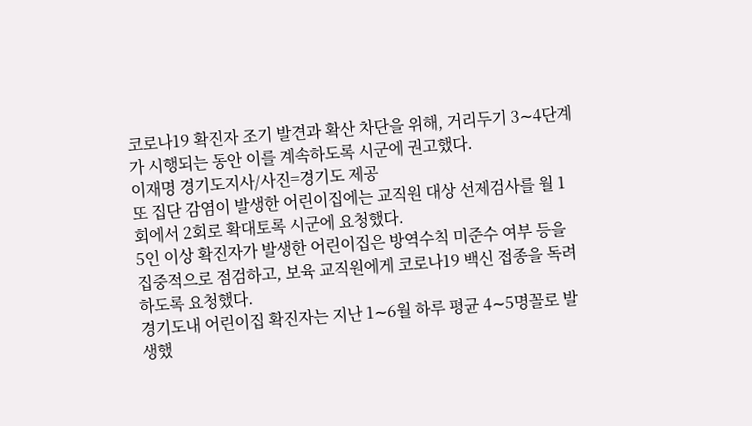코로나19 확진자 조기 발견과 확산 차단을 위해, 거리두기 3∼4단계가 시행되는 동안 이를 계속하도록 시군에 권고했다.
이재명 경기도지사/사진=경기도 제공
또 집단 감염이 발생한 어린이집에는 교직원 대상 선제검사를 월 1회에서 2회로 확대토록 시군에 요청했다.
5인 이상 확진자가 발생한 어린이집은 방역수칙 미준수 여부 등을 집중적으로 점검하고, 보육 교직원에게 코로나19 백신 접종을 독려하도록 요청했다.
경기도내 어린이집 확진자는 지난 1∼6월 하루 평균 4∼5명꼴로 발생했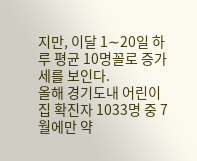지만, 이달 1∼20일 하루 평균 10명꼴로 증가세를 보인다.
올해 경기도내 어린이집 확진자 1033명 중 7월에만 약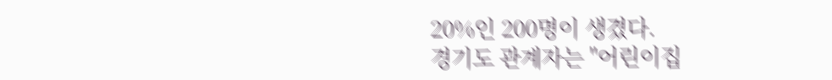20%인 200명이 생겼다.
경기도 관계자는 "어린이집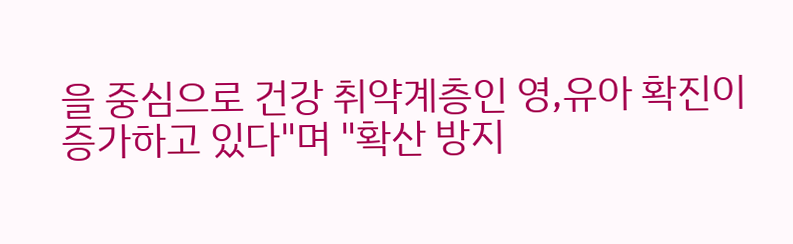을 중심으로 건강 취약계층인 영,유아 확진이 증가하고 있다"며 "확산 방지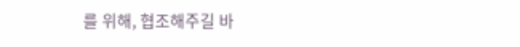를 위해, 협조해주길 바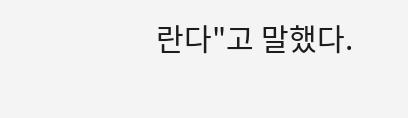란다"고 말했다.